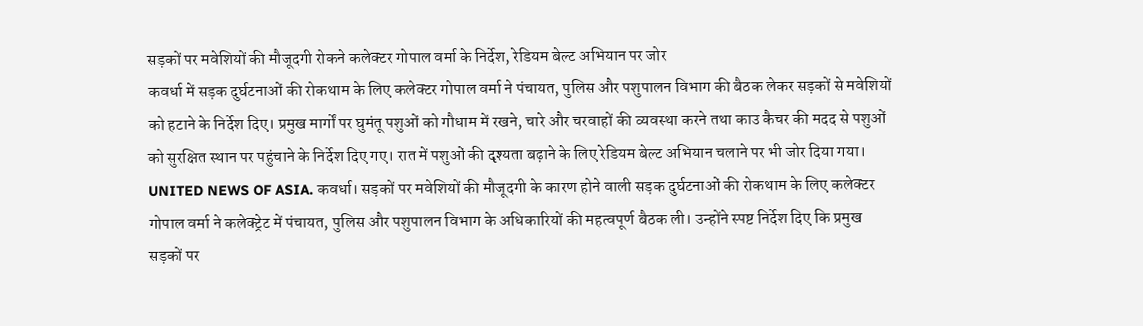सड़कों पर मवेशियों की मौजूदगी रोकने कलेक्टर गोपाल वर्मा के निर्देश, रेडियम बेल्ट अभियान पर जोर
कवर्धा में सड़क दुर्घटनाओं की रोकथाम के लिए कलेक्टर गोपाल वर्मा ने पंचायत, पुलिस और पशुपालन विभाग की बैठक लेकर सड़कों से मवेशियों को हटाने के निर्देश दिए। प्रमुख मार्गों पर घुमंतू पशुओं को गौधाम में रखने, चारे और चरवाहों की व्यवस्था करने तथा काउ कैचर की मदद से पशुओं को सुरक्षित स्थान पर पहुंचाने के निर्देश दिए गए। रात में पशुओं की दृश्यता बढ़ाने के लिए रेडियम बेल्ट अभियान चलाने पर भी जोर दिया गया।
UNITED NEWS OF ASIA. कवर्धा। सड़कों पर मवेशियों की मौजूदगी के कारण होने वाली सड़क दुर्घटनाओं की रोकथाम के लिए कलेक्टर गोपाल वर्मा ने कलेक्ट्रेट में पंचायत, पुलिस और पशुपालन विभाग के अधिकारियों की महत्वपूर्ण बैठक ली। उन्होंने स्पष्ट निर्देश दिए कि प्रमुख सड़कों पर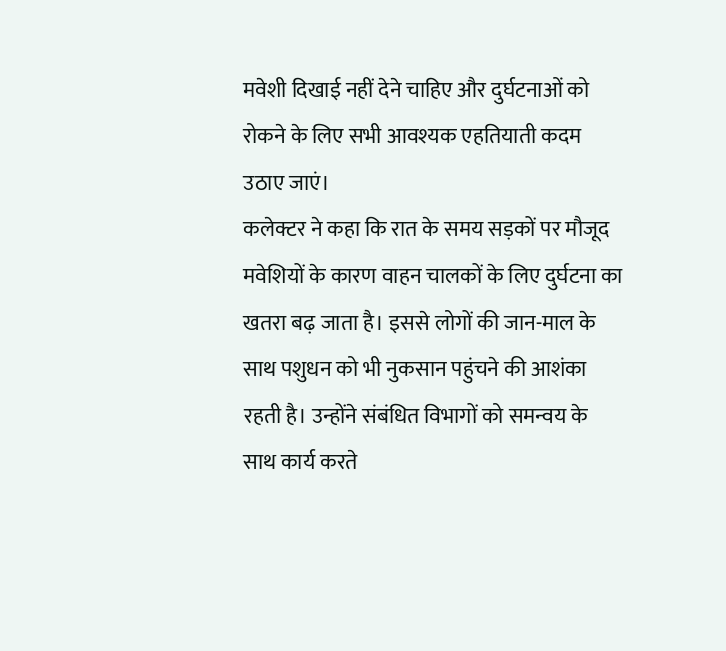मवेशी दिखाई नहीं देने चाहिए और दुर्घटनाओं को रोकने के लिए सभी आवश्यक एहतियाती कदम उठाए जाएं।
कलेक्टर ने कहा कि रात के समय सड़कों पर मौजूद मवेशियों के कारण वाहन चालकों के लिए दुर्घटना का खतरा बढ़ जाता है। इससे लोगों की जान-माल के साथ पशुधन को भी नुकसान पहुंचने की आशंका रहती है। उन्होंने संबंधित विभागों को समन्वय के साथ कार्य करते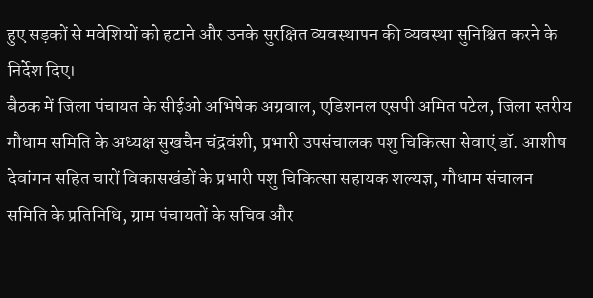हुए सड़कों से मवेशियों को हटाने और उनके सुरक्षित व्यवस्थापन की व्यवस्था सुनिश्चित करने के निर्देश दिए।
बैठक में जिला पंचायत के सीईओ अभिषेक अग्रवाल, एडिशनल एसपी अमित पटेल, जिला स्तरीय गौधाम समिति के अध्यक्ष सुखचैन चंद्रवंशी, प्रभारी उपसंचालक पशु चिकित्सा सेवाएं डॉ. आशीष देवांगन सहित चारों विकासखंडों के प्रभारी पशु चिकित्सा सहायक शल्यज्ञ, गौधाम संचालन समिति के प्रतिनिधि, ग्राम पंचायतों के सचिव और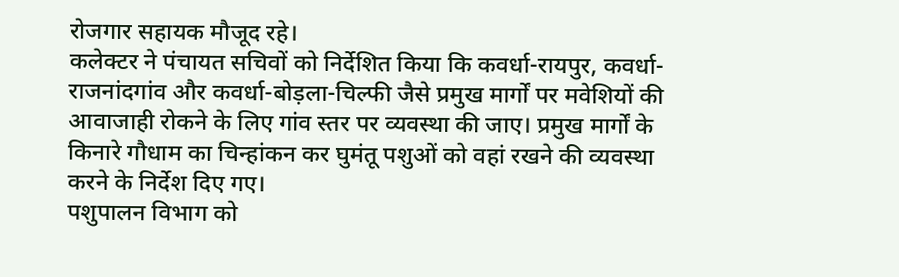रोजगार सहायक मौजूद रहे।
कलेक्टर ने पंचायत सचिवों को निर्देशित किया कि कवर्धा-रायपुर, कवर्धा-राजनांदगांव और कवर्धा-बोड़ला-चिल्फी जैसे प्रमुख मार्गों पर मवेशियों की आवाजाही रोकने के लिए गांव स्तर पर व्यवस्था की जाए। प्रमुख मार्गों के किनारे गौधाम का चिन्हांकन कर घुमंतू पशुओं को वहां रखने की व्यवस्था करने के निर्देश दिए गए।
पशुपालन विभाग को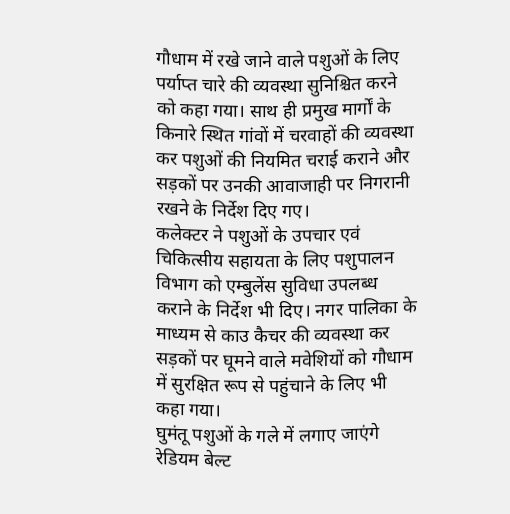गौधाम में रखे जाने वाले पशुओं के लिए पर्याप्त चारे की व्यवस्था सुनिश्चित करने को कहा गया। साथ ही प्रमुख मार्गों के किनारे स्थित गांवों में चरवाहों की व्यवस्था कर पशुओं की नियमित चराई कराने और सड़कों पर उनकी आवाजाही पर निगरानी रखने के निर्देश दिए गए।
कलेक्टर ने पशुओं के उपचार एवं चिकित्सीय सहायता के लिए पशुपालन विभाग को एम्बुलेंस सुविधा उपलब्ध कराने के निर्देश भी दिए। नगर पालिका के माध्यम से काउ कैचर की व्यवस्था कर सड़कों पर घूमने वाले मवेशियों को गौधाम में सुरक्षित रूप से पहुंचाने के लिए भी कहा गया।
घुमंतू पशुओं के गले में लगाए जाएंगे रेडियम बेल्ट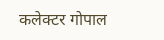कलेक्टर गोपाल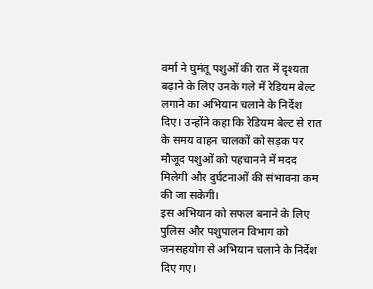वर्मा ने घुमंतू पशुओं की रात में दृश्यता बढ़ाने के लिए उनके गले में रेडियम बेल्ट लगाने का अभियान चलाने के निर्देश दिए। उन्होंने कहा कि रेडियम बेल्ट से रात के समय वाहन चालकों को सड़क पर मौजूद पशुओं को पहचानने में मदद मिलेगी और दुर्घटनाओं की संभावना कम की जा सकेगी।
इस अभियान को सफल बनाने के लिए पुलिस और पशुपालन विभाग को जनसहयोग से अभियान चलाने के निर्देश दिए गए।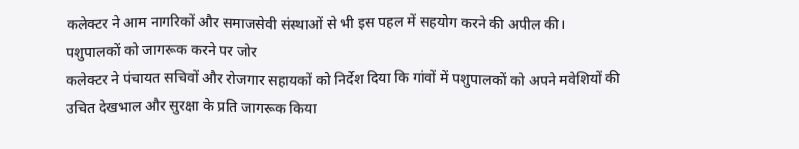कलेक्टर ने आम नागरिकों और समाजसेवी संस्थाओं से भी इस पहल में सहयोग करने की अपील की।
पशुपालकों को जागरूक करने पर जोर
कलेक्टर ने पंचायत सचिवों और रोजगार सहायकों को निर्देश दिया कि गांवों में पशुपालकों को अपने मवेशियों की उचित देखभाल और सुरक्षा के प्रति जागरूक किया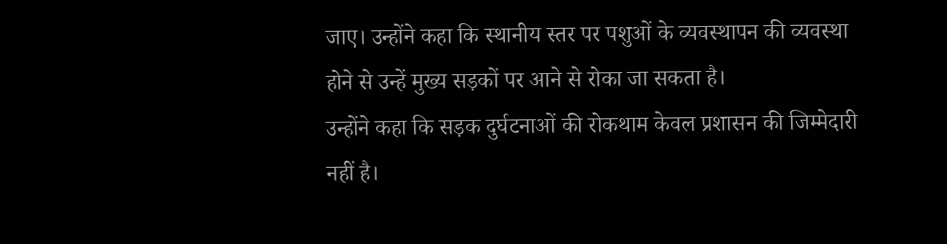जाए। उन्होंने कहा कि स्थानीय स्तर पर पशुओं के व्यवस्थापन की व्यवस्था होने से उन्हें मुख्य सड़कों पर आने से रोका जा सकता है।
उन्होंने कहा कि सड़क दुर्घटनाओं की रोकथाम केवल प्रशासन की जिम्मेदारी नहीं है।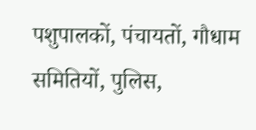पशुपालकों, पंचायतों, गौधाम समितियों, पुलिस,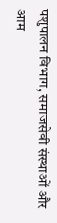पशुपालन विभाग, समाजसेवी संस्थाओं और आम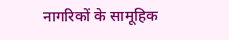नागरिकों के सामूहिक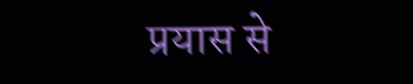प्रयास से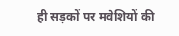ही सड़कों पर मवेशियों की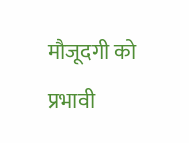मौजूदगी को प्रभावी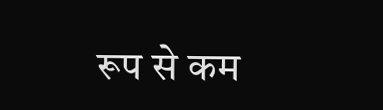रूप से कम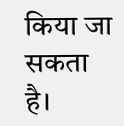किया जा सकता है।